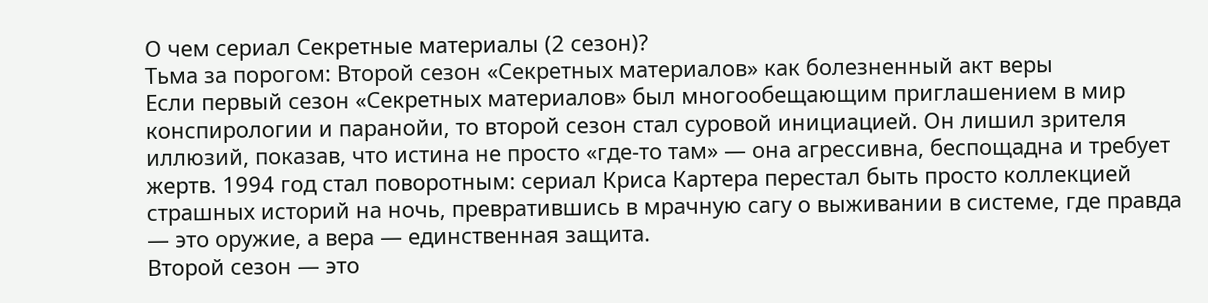О чем сериал Секретные материалы (2 сезон)?
Тьма за порогом: Второй сезон «Секретных материалов» как болезненный акт веры
Если первый сезон «Секретных материалов» был многообещающим приглашением в мир конспирологии и паранойи, то второй сезон стал суровой инициацией. Он лишил зрителя иллюзий, показав, что истина не просто «где-то там» — она агрессивна, беспощадна и требует жертв. 1994 год стал поворотным: сериал Криса Картера перестал быть просто коллекцией страшных историй на ночь, превратившись в мрачную сагу о выживании в системе, где правда — это оружие, а вера — единственная защита.
Второй сезон — это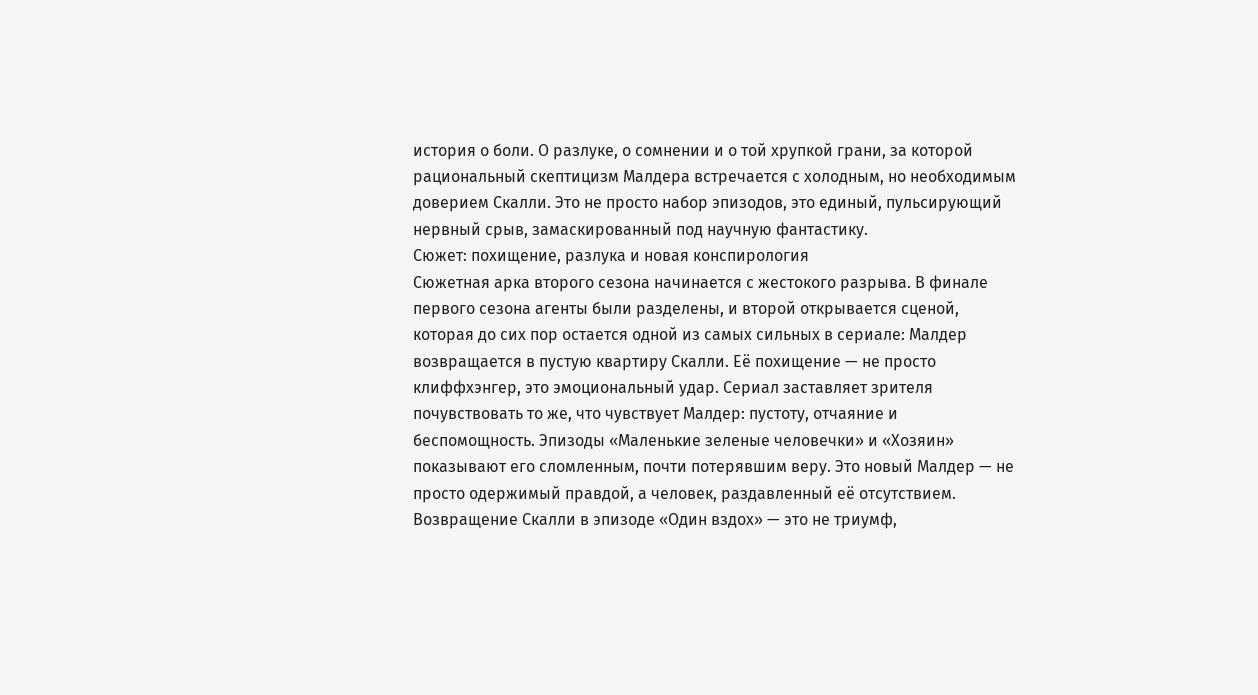история о боли. О разлуке, о сомнении и о той хрупкой грани, за которой рациональный скептицизм Малдера встречается с холодным, но необходимым доверием Скалли. Это не просто набор эпизодов, это единый, пульсирующий нервный срыв, замаскированный под научную фантастику.
Сюжет: похищение, разлука и новая конспирология
Сюжетная арка второго сезона начинается с жестокого разрыва. В финале первого сезона агенты были разделены, и второй открывается сценой, которая до сих пор остается одной из самых сильных в сериале: Малдер возвращается в пустую квартиру Скалли. Её похищение — не просто клиффхэнгер, это эмоциональный удар. Сериал заставляет зрителя почувствовать то же, что чувствует Малдер: пустоту, отчаяние и беспомощность. Эпизоды «Маленькие зеленые человечки» и «Хозяин» показывают его сломленным, почти потерявшим веру. Это новый Малдер — не просто одержимый правдой, а человек, раздавленный её отсутствием.
Возвращение Скалли в эпизоде «Один вздох» — это не триумф,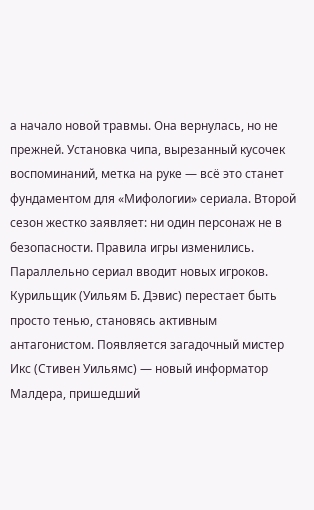а начало новой травмы. Она вернулась, но не прежней. Установка чипа, вырезанный кусочек воспоминаний, метка на руке — всё это станет фундаментом для «Мифологии» сериала. Второй сезон жестко заявляет: ни один персонаж не в безопасности. Правила игры изменились.
Параллельно сериал вводит новых игроков. Курильщик (Уильям Б. Дэвис) перестает быть просто тенью, становясь активным антагонистом. Появляется загадочный мистер Икс (Стивен Уильямс) — новый информатор Малдера, пришедший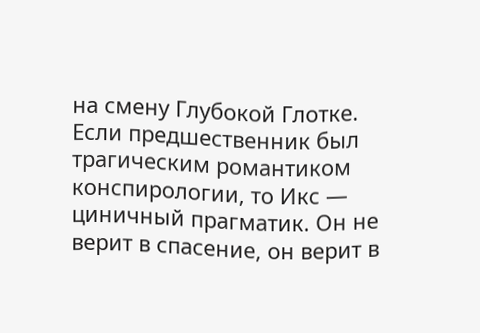на смену Глубокой Глотке. Если предшественник был трагическим романтиком конспирологии, то Икс — циничный прагматик. Он не верит в спасение, он верит в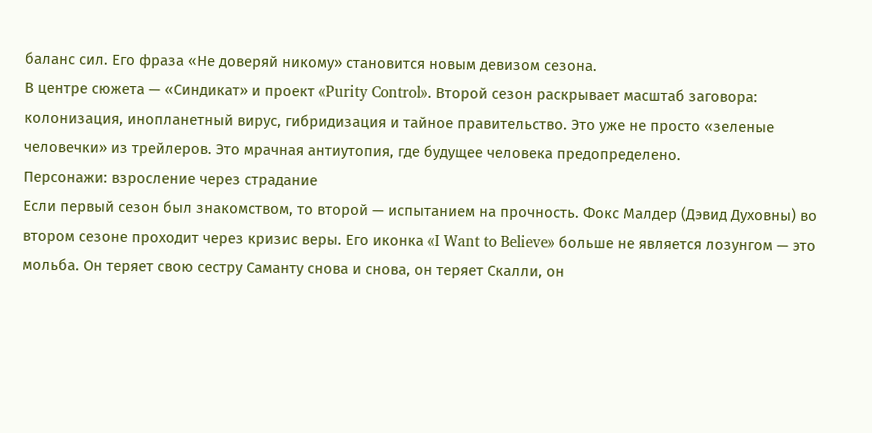баланс сил. Его фраза «Не доверяй никому» становится новым девизом сезона.
В центре сюжета — «Синдикат» и проект «Purity Control». Второй сезон раскрывает масштаб заговора: колонизация, инопланетный вирус, гибридизация и тайное правительство. Это уже не просто «зеленые человечки» из трейлеров. Это мрачная антиутопия, где будущее человека предопределено.
Персонажи: взросление через страдание
Если первый сезон был знакомством, то второй — испытанием на прочность. Фокс Малдер (Дэвид Духовны) во втором сезоне проходит через кризис веры. Его иконка «I Want to Believe» больше не является лозунгом — это мольба. Он теряет свою сестру Саманту снова и снова, он теряет Скалли, он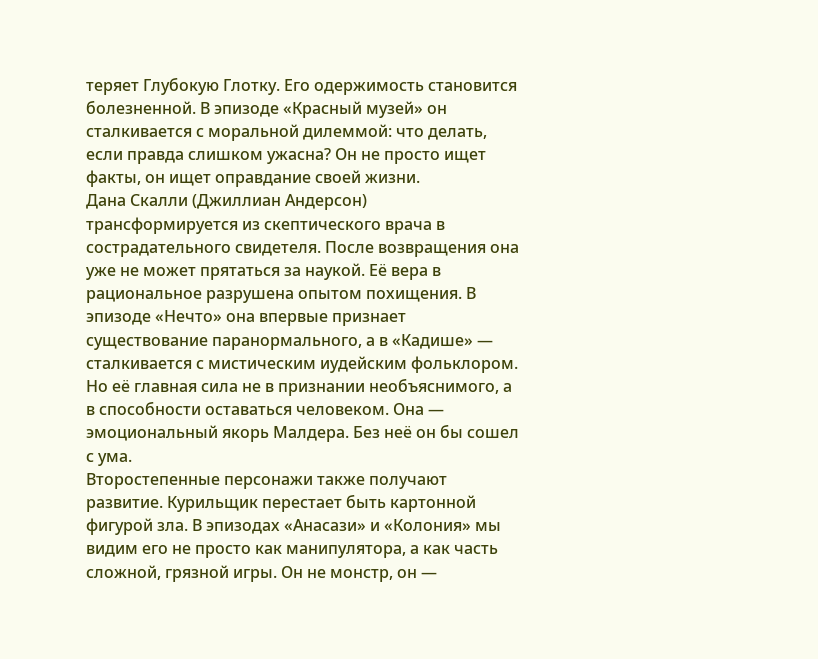теряет Глубокую Глотку. Его одержимость становится болезненной. В эпизоде «Красный музей» он сталкивается с моральной дилеммой: что делать, если правда слишком ужасна? Он не просто ищет факты, он ищет оправдание своей жизни.
Дана Скалли (Джиллиан Андерсон) трансформируется из скептического врача в сострадательного свидетеля. После возвращения она уже не может прятаться за наукой. Её вера в рациональное разрушена опытом похищения. В эпизоде «Нечто» она впервые признает существование паранормального, а в «Кадише» — сталкивается с мистическим иудейским фольклором. Но её главная сила не в признании необъяснимого, а в способности оставаться человеком. Она — эмоциональный якорь Малдера. Без неё он бы сошел с ума.
Второстепенные персонажи также получают развитие. Курильщик перестает быть картонной фигурой зла. В эпизодах «Анасази» и «Колония» мы видим его не просто как манипулятора, а как часть сложной, грязной игры. Он не монстр, он —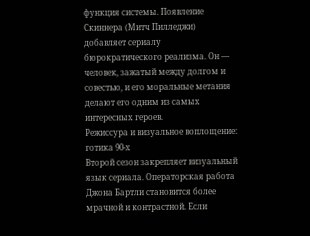функция системы. Появление Скиннера (Митч Пилледжи) добавляет сериалу бюрократического реализма. Он — человек, зажатый между долгом и совестью, и его моральные метания делают его одним из самых интересных героев.
Режиссура и визуальное воплощение: готика 90-х
Второй сезон закрепляет визуальный язык сериала. Операторская работа Джона Бартли становится более мрачной и контрастной. Если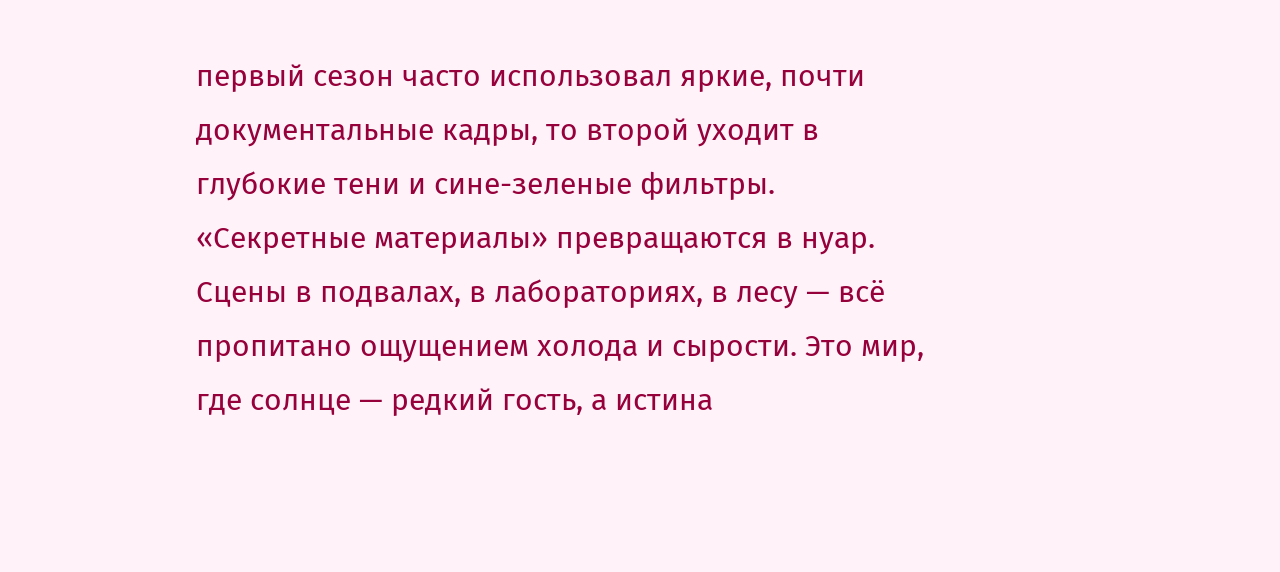первый сезон часто использовал яркие, почти документальные кадры, то второй уходит в глубокие тени и сине-зеленые фильтры. «Секретные материалы» превращаются в нуар. Сцены в подвалах, в лабораториях, в лесу — всё пропитано ощущением холода и сырости. Это мир, где солнце — редкий гость, а истина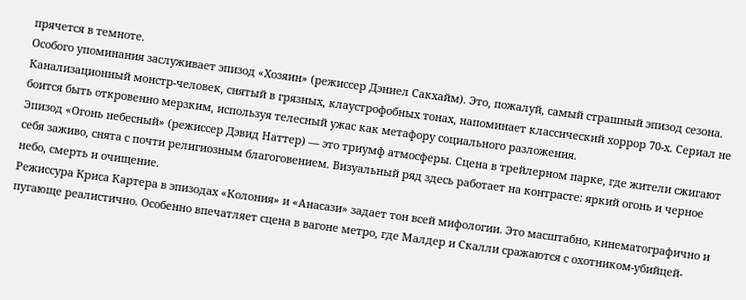прячется в темноте.
Особого упоминания заслуживает эпизод «Хозяин» (режиссер Дэниел Сакхайм). Это, пожалуй, самый страшный эпизод сезона. Канализационный монстр-человек, снятый в грязных, клаустрофобных тонах, напоминает классический хоррор 70-х. Сериал не боится быть откровенно мерзким, используя телесный ужас как метафору социального разложения.
Эпизод «Огонь небесный» (режиссер Дэвид Наттер) — это триумф атмосферы. Сцена в трейлерном парке, где жители сжигают себя заживо, снята с почти религиозным благоговением. Визуальный ряд здесь работает на контрасте: яркий огонь и черное небо, смерть и очищение.
Режиссура Криса Картера в эпизодах «Колония» и «Анасази» задает тон всей мифологии. Это масштабно, кинематографично и пугающе реалистично. Особенно впечатляет сцена в вагоне метро, где Малдер и Скалли сражаются с охотником-убийцей-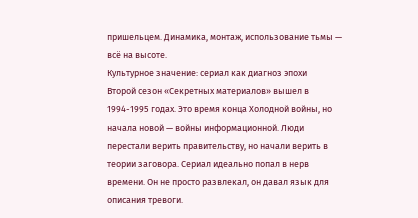пришельцем. Динамика, монтаж, использование тьмы — всё на высоте.
Культурное значение: сериал как диагноз эпохи
Второй сезон «Секретных материалов» вышел в 1994-1995 годах. Это время конца Холодной войны, но начала новой — войны информационной. Люди перестали верить правительству, но начали верить в теории заговора. Сериал идеально попал в нерв времени. Он не просто развлекал, он давал язык для описания тревоги.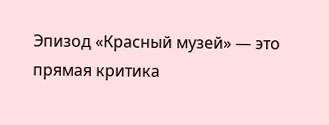Эпизод «Красный музей» — это прямая критика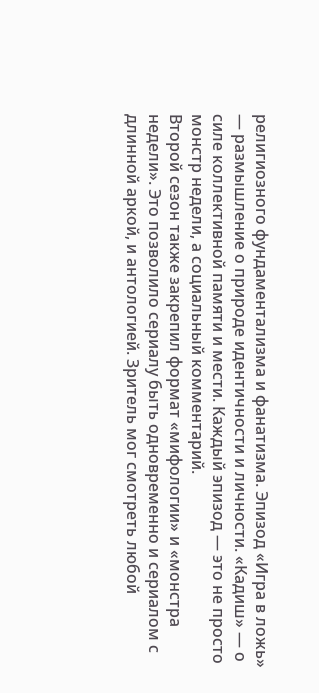религиозного фундаментализма и фанатизма. Эпизод «Игра в ложь» — размышление о природе идентичности и личности. «Кадиш» — о силе коллективной памяти и мести. Каждый эпизод — это не просто монстр недели, а социальный комментарий.
Второй сезон также закрепил формат «мифологии» и «монстра недели». Это позволило сериалу быть одновременно и сериалом с длинной аркой, и антологией. Зритель мог смотреть любой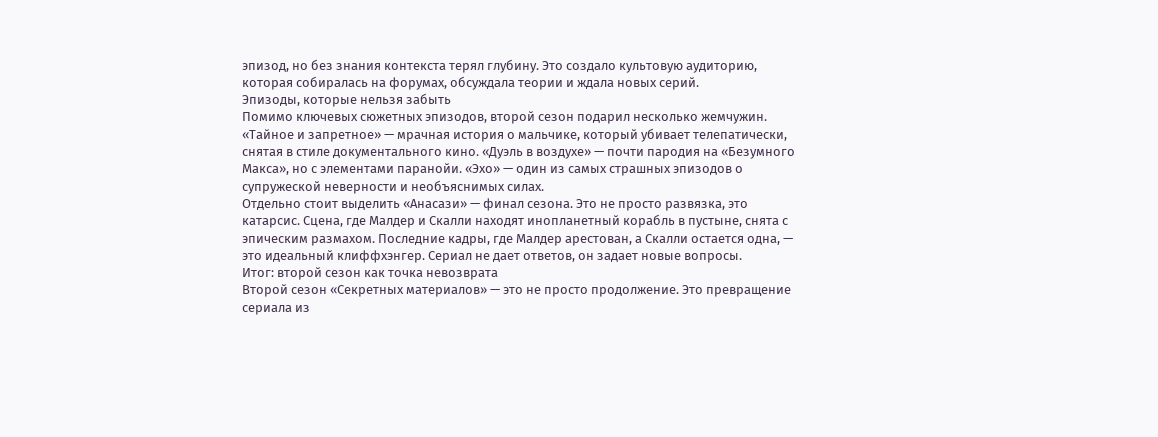эпизод, но без знания контекста терял глубину. Это создало культовую аудиторию, которая собиралась на форумах, обсуждала теории и ждала новых серий.
Эпизоды, которые нельзя забыть
Помимо ключевых сюжетных эпизодов, второй сезон подарил несколько жемчужин. «Тайное и запретное» — мрачная история о мальчике, который убивает телепатически, снятая в стиле документального кино. «Дуэль в воздухе» — почти пародия на «Безумного Макса», но с элементами паранойи. «Эхо» — один из самых страшных эпизодов о супружеской неверности и необъяснимых силах.
Отдельно стоит выделить «Анасази» — финал сезона. Это не просто развязка, это катарсис. Сцена, где Малдер и Скалли находят инопланетный корабль в пустыне, снята с эпическим размахом. Последние кадры, где Малдер арестован, а Скалли остается одна, — это идеальный клиффхэнгер. Сериал не дает ответов, он задает новые вопросы.
Итог: второй сезон как точка невозврата
Второй сезон «Секретных материалов» — это не просто продолжение. Это превращение сериала из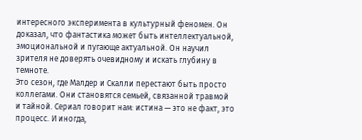интересного эксперимента в культурный феномен. Он доказал, что фантастика может быть интеллектуальной, эмоциональной и пугающе актуальной. Он научил зрителя не доверять очевидному и искать глубину в темноте.
Это сезон, где Малдер и Скалли перестают быть просто коллегами. Они становятся семьей, связанной травмой и тайной. Сериал говорит нам: истина — это не факт, это процесс. И иногда,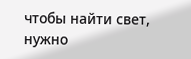чтобы найти свет, нужно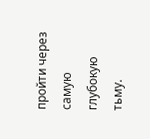пройти через самую глубокую тьму.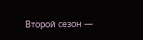Второй сезон —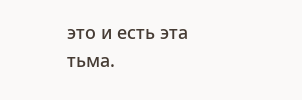это и есть эта тьма.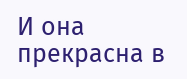И она прекрасна в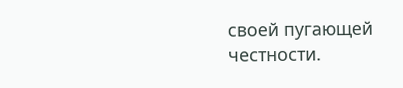своей пугающей честности.